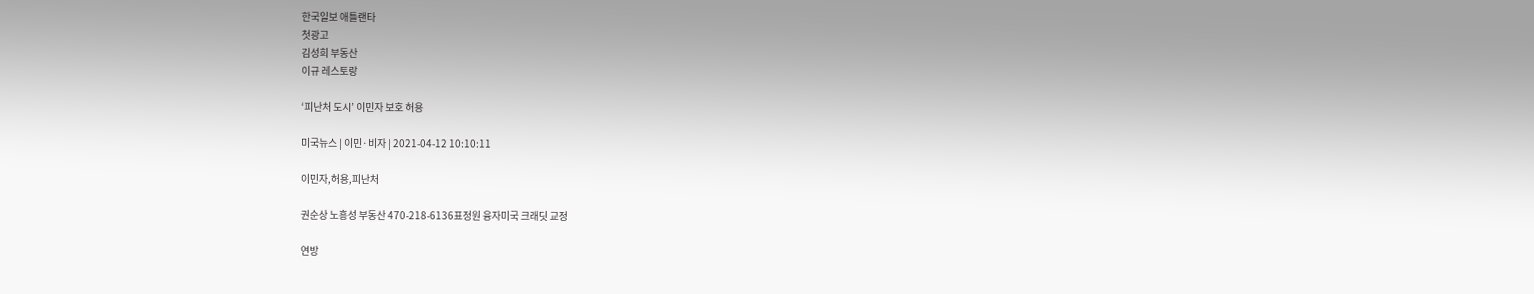한국일보 애틀랜타
첫광고
김성희 부동산
이규 레스토랑

‘피난처 도시’ 이민자 보호 허용

미국뉴스 | 이민·비자 | 2021-04-12 10:10:11

이민자,허용,피난처

권순상 노흥성 부동산 470-218-6136표정원 융자미국 크래딧 교정

연방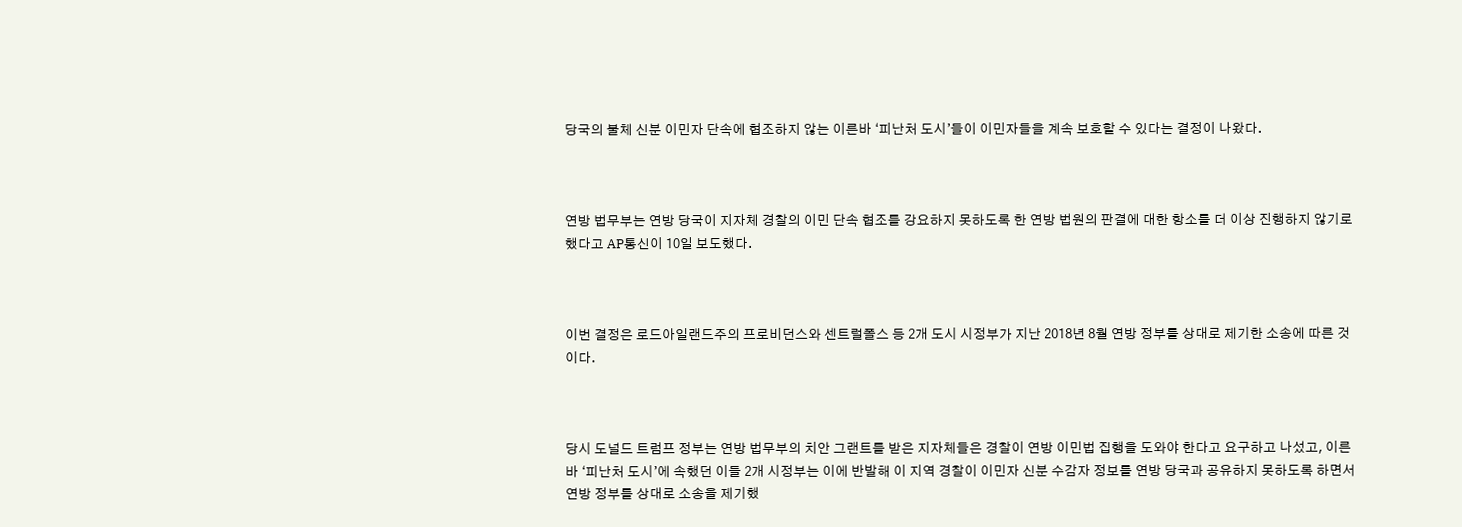당국의 불체 신분 이민자 단속에 협조하지 않는 이른바 ‘피난처 도시’들이 이민자들을 계속 보호할 수 있다는 결정이 나왔다.



연방 법무부는 연방 당국이 지자체 경찰의 이민 단속 협조를 강요하지 못하도록 한 연방 법원의 판결에 대한 항소를 더 이상 진행하지 않기로 했다고 AP통신이 10일 보도했다.



이번 결정은 로드아일랜드주의 프로비던스와 센트럴폴스 등 2개 도시 시정부가 지난 2018년 8월 연방 정부를 상대로 제기한 소송에 따른 것이다.



당시 도널드 트럼프 정부는 연방 법무부의 치안 그랜트를 받은 지자체들은 경찰이 연방 이민법 집행을 도와야 한다고 요구하고 나섰고, 이른바 ‘피난처 도시’에 속했던 이들 2개 시정부는 이에 반발해 이 지역 경찰이 이민자 신분 수감자 정보를 연방 당국과 공유하지 못하도록 하면서 연방 정부를 상대로 소송을 제기했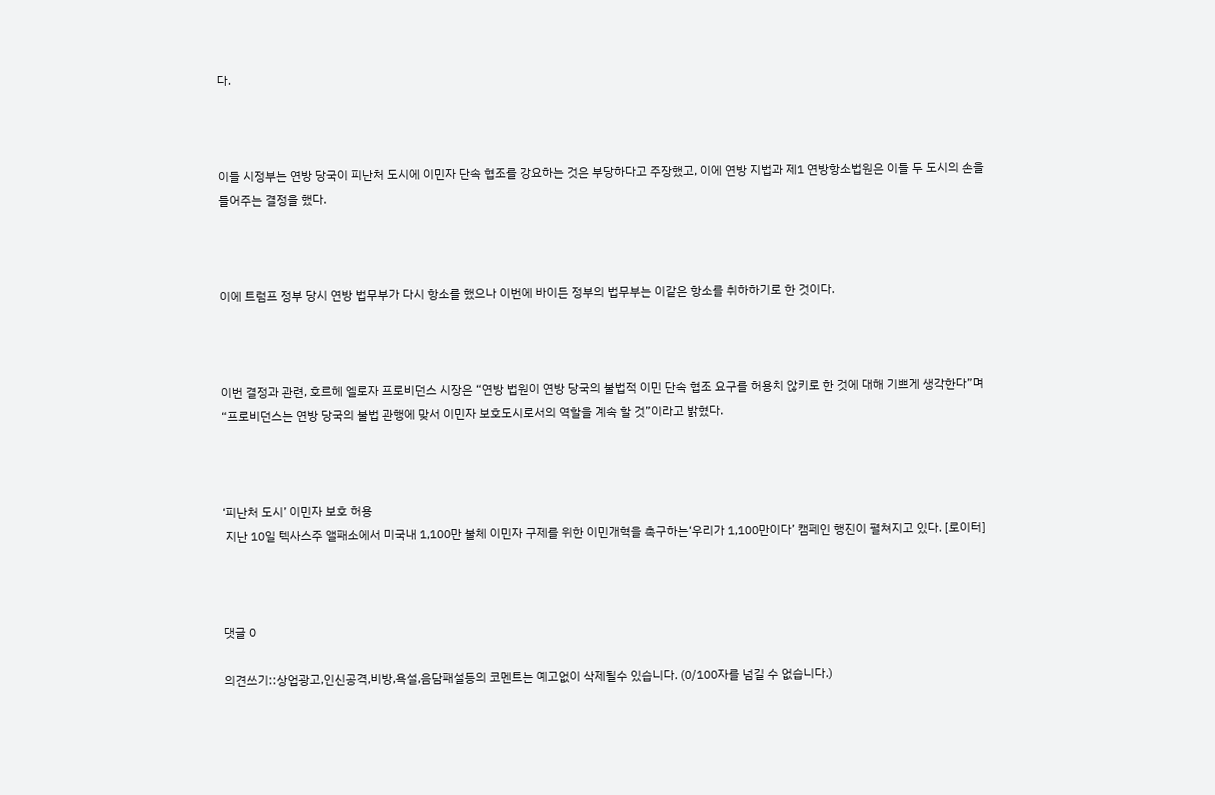다.



이들 시정부는 연방 당국이 피난처 도시에 이민자 단속 협조를 강요하는 것은 부당하다고 주장했고, 이에 연방 지법과 제1 연방항소법원은 이들 두 도시의 손을 들어주는 결정을 했다.



이에 트럼프 정부 당시 연방 법무부가 다시 항소를 했으나 이번에 바이든 정부의 법무부는 이같은 항소를 취하하기로 한 것이다.



이번 결정과 관련, 호르헤 엘로자 프로비던스 시장은 “연방 법원이 연방 당국의 불법적 이민 단속 협조 요구를 허용치 않키로 한 것에 대해 기쁘게 생각한다”며 “프로비던스는 연방 당국의 불법 관행에 맞서 이민자 보호도시로서의 역할을 계속 할 것”이라고 밝혔다.



‘피난처 도시’ 이민자 보호 허용
 지난 10일 텍사스주 앨패소에서 미국내 1,100만 불체 이민자 구제를 위한 이민개혁을 촉구하는‘우리가 1,100만이다’ 캠페인 행진이 펼쳐지고 있다. [로이터]



댓글 0

의견쓰기::상업광고,인신공격,비방,욕설,음담패설등의 코멘트는 예고없이 삭제될수 있습니다. (0/100자를 넘길 수 없습니다.)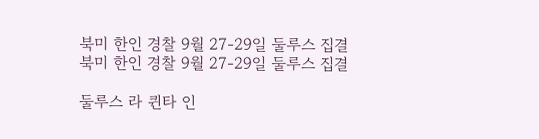북미 한인 경찰 9월 27-29일 둘루스 집결
북미 한인 경찰 9월 27-29일 둘루스 집결

둘루스 라 퀸타 인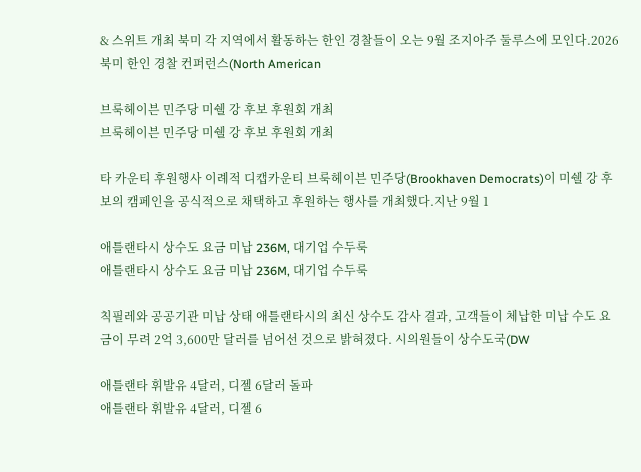& 스위트 개최 북미 각 지역에서 활동하는 한인 경찰들이 오는 9월 조지아주 둘루스에 모인다.2026 북미 한인 경찰 컨퍼런스(North American

브룩헤이븐 민주당 미쉘 강 후보 후원회 개최
브룩헤이븐 민주당 미쉘 강 후보 후원회 개최

타 카운티 후원행사 이례적 디캡카운티 브룩헤이븐 민주당(Brookhaven Democrats)이 미쉘 강 후보의 캠페인을 공식적으로 채택하고 후원하는 행사를 개최했다.지난 9월 1

애틀랜타시 상수도 요금 미납 236M, 대기업 수두룩
애틀랜타시 상수도 요금 미납 236M, 대기업 수두룩

칙필레와 공공기관 미납 상태 애틀랜타시의 최신 상수도 감사 결과, 고객들이 체납한 미납 수도 요금이 무려 2억 3,600만 달러를 넘어선 것으로 밝혀졌다. 시의원들이 상수도국(DW

애틀랜타 휘발유 4달러, 디젤 6달러 돌파
애틀랜타 휘발유 4달러, 디젤 6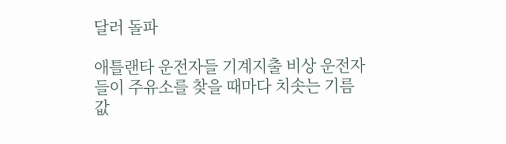달러 돌파

애틀랜타 운전자들 기계지출 비상 운전자들이 주유소를 찾을 때마다 치솟는 기름값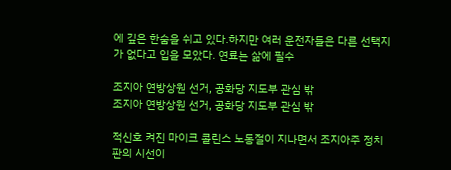에 깊은 한숨을 쉬고 있다.하지만 여러 운전자들은 다른 선택지가 없다고 입을 모았다. 연료는 삶에 필수

조지아 연방상원 선거, 공화당 지도부 관심 밖
조지아 연방상원 선거, 공화당 지도부 관심 밖

적신호 켜진 마이크 콜린스 노동절이 지나면서 조지아주 정치판의 시선이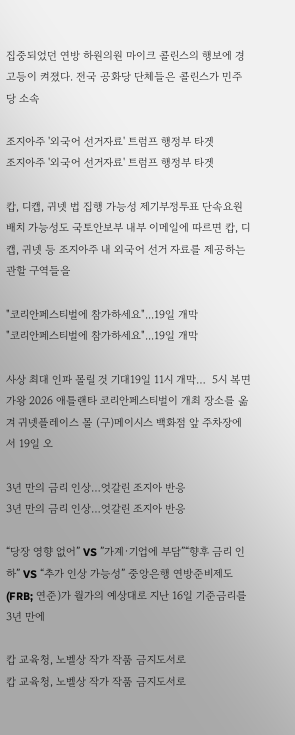집중되었던 연방 하원의원 마이크 콜린스의 행보에 경고등이 켜졌다. 전국 공화당 단체들은 콜린스가 민주당 소속

조지아주 '외국어 선거자료' 트럼프 행정부 타겟
조지아주 '외국어 선거자료' 트럼프 행정부 타겟

캅, 디캡, 귀넷 법 집행 가능성 제기부정투표 단속요원 배치 가능성도 국토안보부 내부 이메일에 따르면 캅, 디캡, 귀넷 등 조지아주 내 외국어 선거 자료를 제공하는 관할 구역들을

"코리안페스티벌에 참가하세요"...19일 개막
"코리안페스티벌에 참가하세요"...19일 개막

사상 최대 인파 몰릴 것 기대19일 11시 개막…  5시 복면가왕 2026 애틀랜타 코리안페스티벌이 개최 장소를 옮겨 귀넷플레이스 몰 (구)메이시스 백화점 앞 주차장에서 19일 오

3년 만의 금리 인상…엇갈린 조지아 반응
3년 만의 금리 인상…엇갈린 조지아 반응

“당장 영향 없어” VS ”가계∙기업에 부담”“향후 금리 인하” VS “추가 인상 가능성” 중앙은행 연방준비제도(FRB; 연준)가 월가의 예상대로 지난 16일 기준금리를 3년 만에

캅 교육청, 노벨상 작가 작품 금지도서로
캅 교육청, 노벨상 작가 작품 금지도서로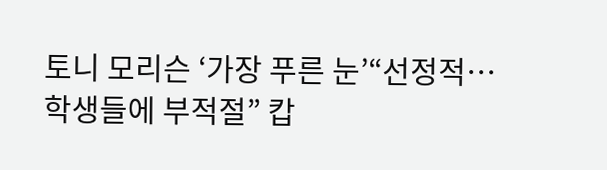토니 모리슨 ‘가장 푸른 눈’“선정적…학생들에 부적절” 캅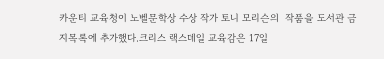카운티 교육청이 노벨문학상 수상 작가 토니 모리슨의  작품을 도서관 금지목록에 추가했다.크리스 랙스데일 교육감은 17일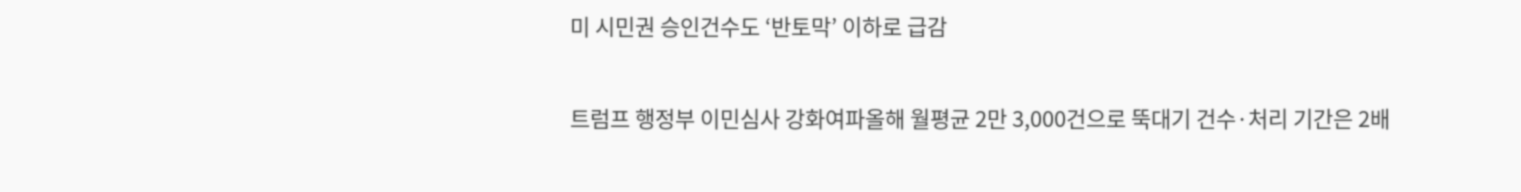미 시민권 승인건수도 ‘반토막’ 이하로 급감

트럼프 행정부 이민심사 강화여파올해 월평균 2만 3,000건으로 뚝대기 건수·처리 기간은 2배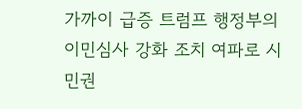가까이 급증 트럼프 행정부의 이민심사 강화 조치 여파로 시민권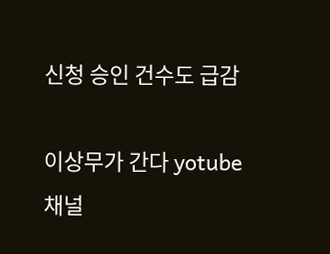신청 승인 건수도 급감

이상무가 간다 yotube 채널